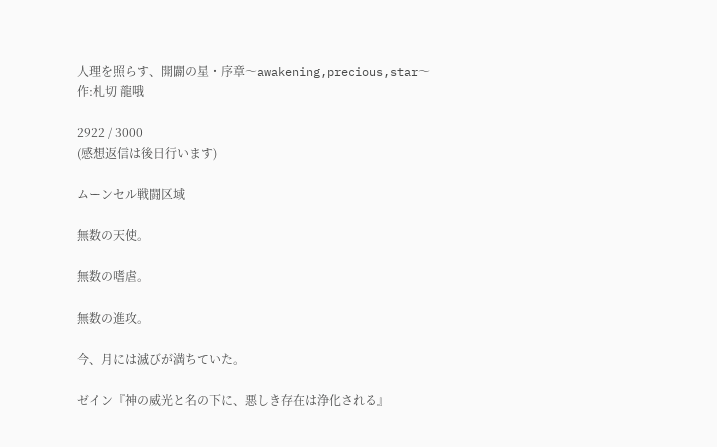人理を照らす、開闢の星・序章〜awakening,precious,star〜   作:札切 龍哦

2922 / 3000
(感想返信は後日行います)

ムーンセル戦闘区域

無数の天使。

無数の嗜虐。

無数の進攻。

今、月には滅びが満ちていた。

ゼイン『神の威光と名の下に、悪しき存在は浄化される』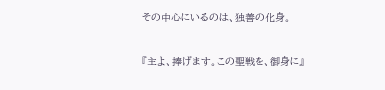その中心にいるのは、独善の化身。

『主よ、捧げます。この聖戦を、御身に』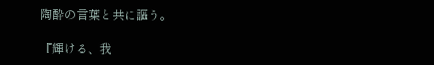陶酔の言葉と共に謳う。

『輝ける、我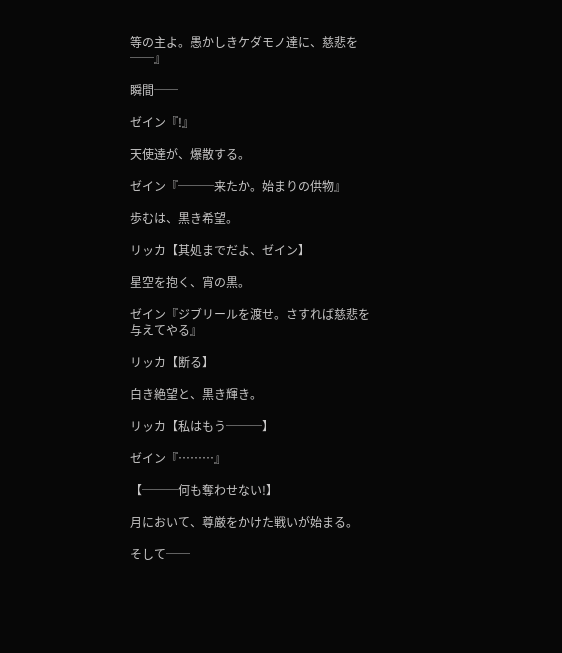等の主よ。愚かしきケダモノ達に、慈悲を──』

瞬間──

ゼイン『!』

天使達が、爆散する。

ゼイン『───来たか。始まりの供物』

歩むは、黒き希望。

リッカ【其処までだよ、ゼイン】

星空を抱く、宵の黒。

ゼイン『ジブリールを渡せ。さすれば慈悲を与えてやる』

リッカ【断る】

白き絶望と、黒き輝き。

リッカ【私はもう───】

ゼイン『………』

【───何も奪わせない!】

月において、尊厳をかけた戦いが始まる。

そして──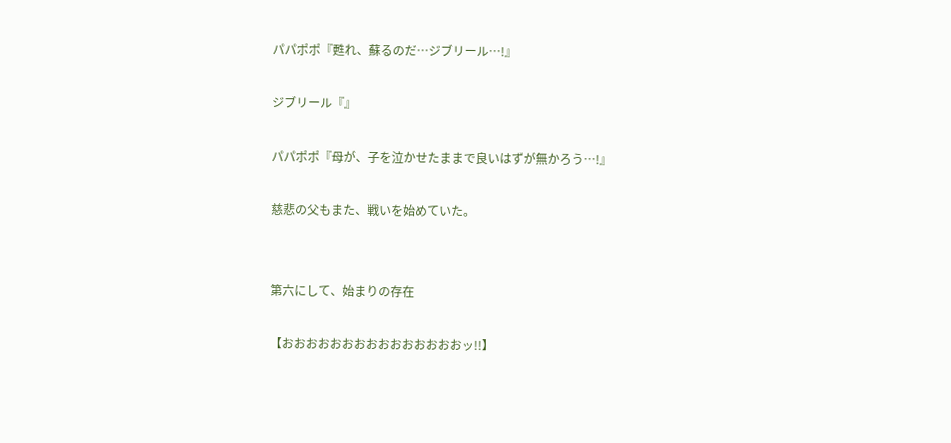パパポポ『甦れ、蘇るのだ…ジブリール…!』

ジブリール『』

パパポポ『母が、子を泣かせたままで良いはずが無かろう…!』

慈悲の父もまた、戦いを始めていた。


第六にして、始まりの存在

【おおおおおおおおおおおおおおおッ!!】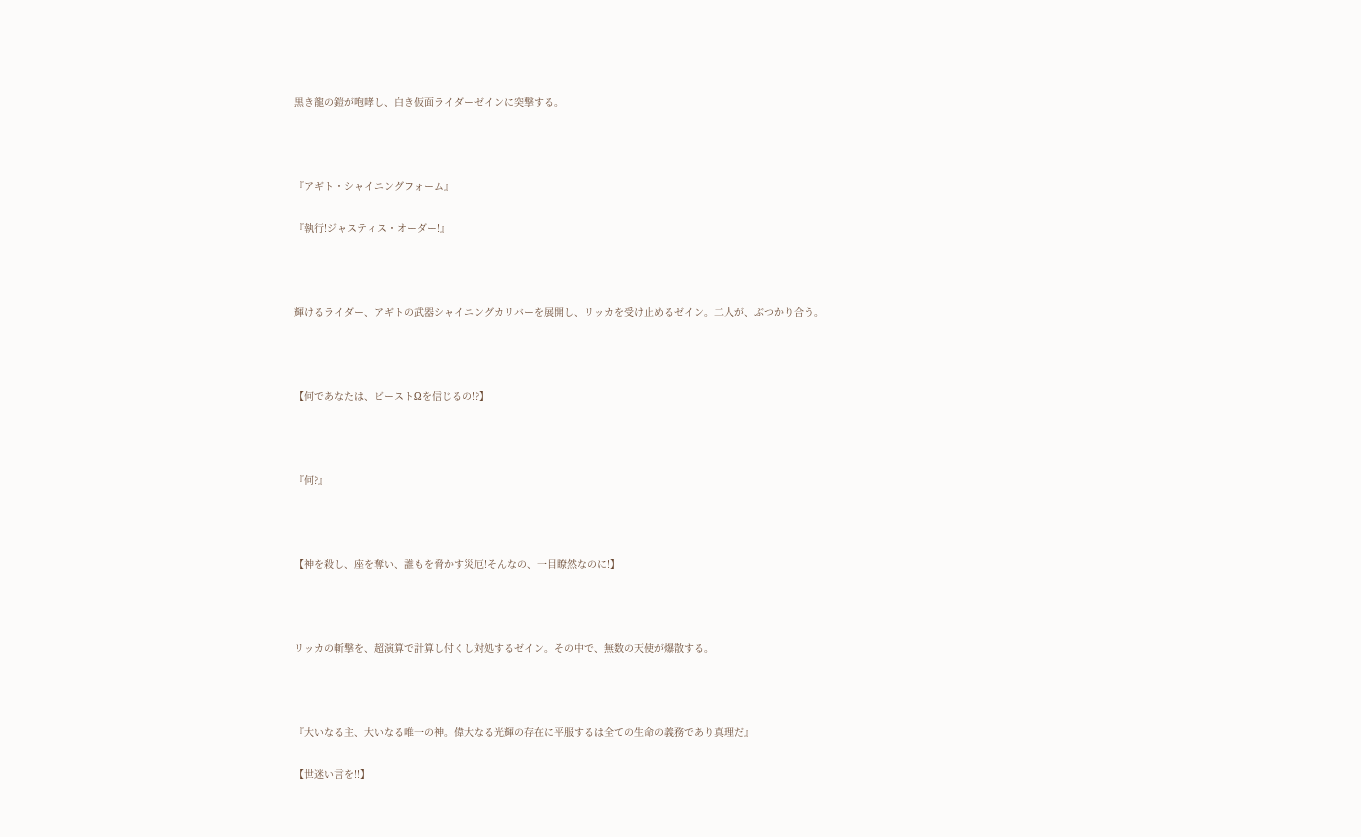黒き龍の鎧が咆哮し、白き仮面ライダーゼインに突撃する。



『アギト・シャイニングフォーム』

『執行!ジャスティス・オーダー!』



輝けるライダー、アギトの武器シャイニングカリバーを展開し、リッカを受け止めるゼイン。二人が、ぶつかり合う。



【何であなたは、ビーストΩを信じるの!?】



『何?』



【神を殺し、座を奪い、誰もを脅かす災厄!そんなの、一目瞭然なのに!】



リッカの斬撃を、超演算で計算し付くし対処するゼイン。その中で、無数の天使が爆散する。



『大いなる主、大いなる唯一の神。偉大なる光輝の存在に平服するは全ての生命の義務であり真理だ』

【世迷い言を!!】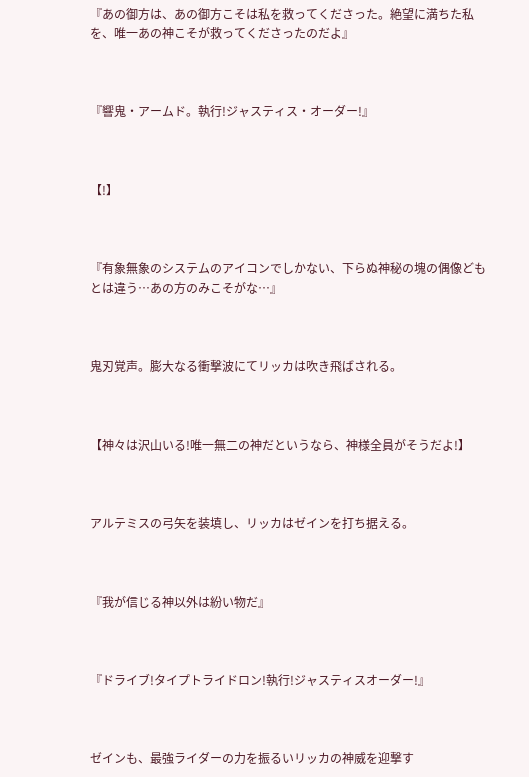『あの御方は、あの御方こそは私を救ってくださった。絶望に満ちた私を、唯一あの神こそが救ってくださったのだよ』



『響鬼・アームド。執行!ジャスティス・オーダー!』



【!】



『有象無象のシステムのアイコンでしかない、下らぬ神秘の塊の偶像どもとは違う…あの方のみこそがな…』



鬼刃覚声。膨大なる衝撃波にてリッカは吹き飛ばされる。



【神々は沢山いる!唯一無二の神だというなら、神様全員がそうだよ!】



アルテミスの弓矢を装填し、リッカはゼインを打ち据える。



『我が信じる神以外は紛い物だ』



『ドライブ!タイプトライドロン!執行!ジャスティスオーダー!』



ゼインも、最強ライダーの力を振るいリッカの神威を迎撃す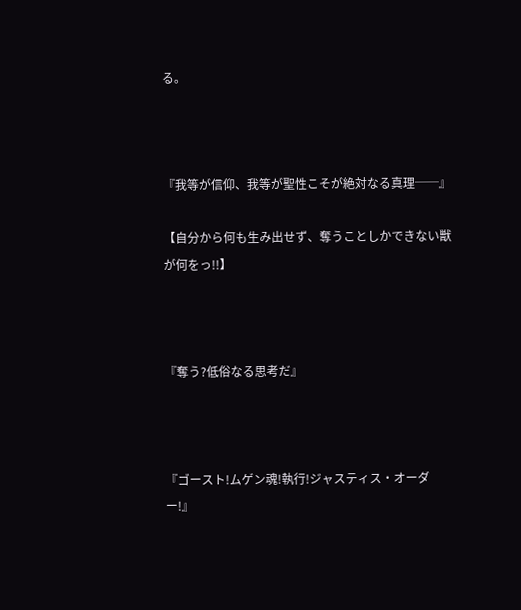る。



『我等が信仰、我等が聖性こそが絶対なる真理──』

【自分から何も生み出せず、奪うことしかできない獣が何をっ!!】



『奪う?低俗なる思考だ』



『ゴースト!ムゲン魂!執行!ジャスティス・オーダー!』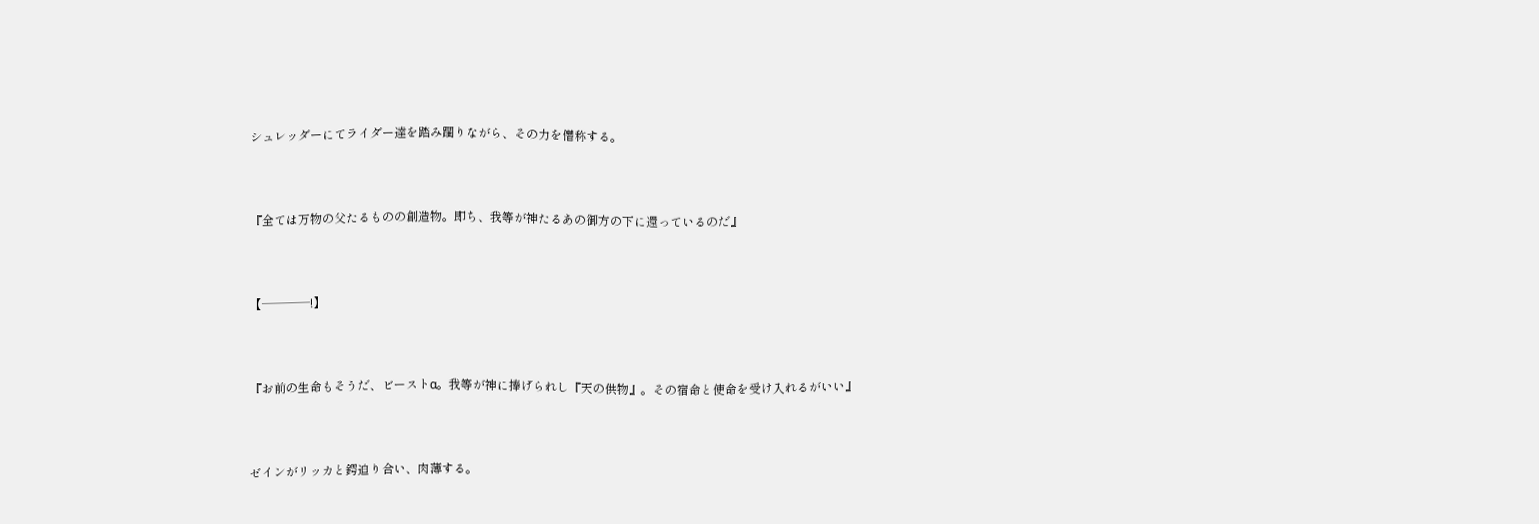シュレッダーにてライダー達を踏み躙りながら、その力を僭称する。



『全ては万物の父たるものの創造物。即ち、我等が神たるあの御方の下に還っているのだ』



【────!】



『お前の生命もそうだ、ビーストα。我等が神に捧げられし『天の供物』。その宿命と使命を受け入れるがいい』



ゼインがリッカと鍔迫り合い、肉薄する。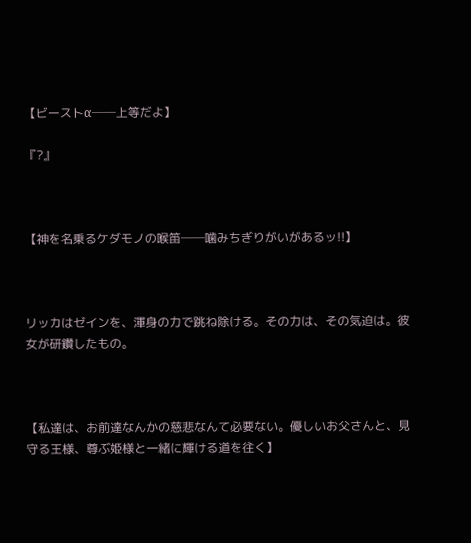【ビーストα──上等だよ】

『?』



【神を名乗るケダモノの喉笛──噛みちぎりがいがあるッ!!】



リッカはゼインを、渾身の力で跳ね除ける。その力は、その気迫は。彼女が研鑽したもの。



【私達は、お前達なんかの慈悲なんて必要ない。優しいお父さんと、見守る王様、尊ぶ姫様と一緒に輝ける道を往く】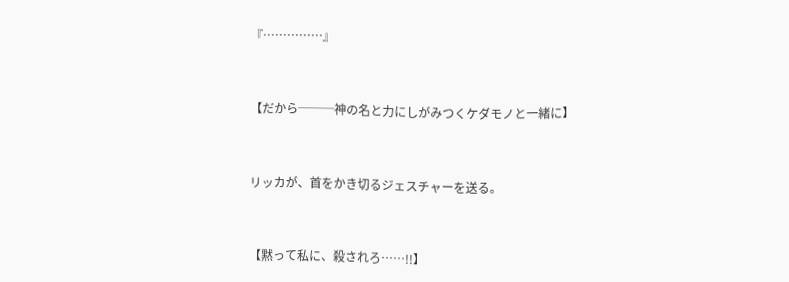『……………』



【だから───神の名と力にしがみつくケダモノと一緒に】



リッカが、首をかき切るジェスチャーを送る。



【黙って私に、殺されろ……!!】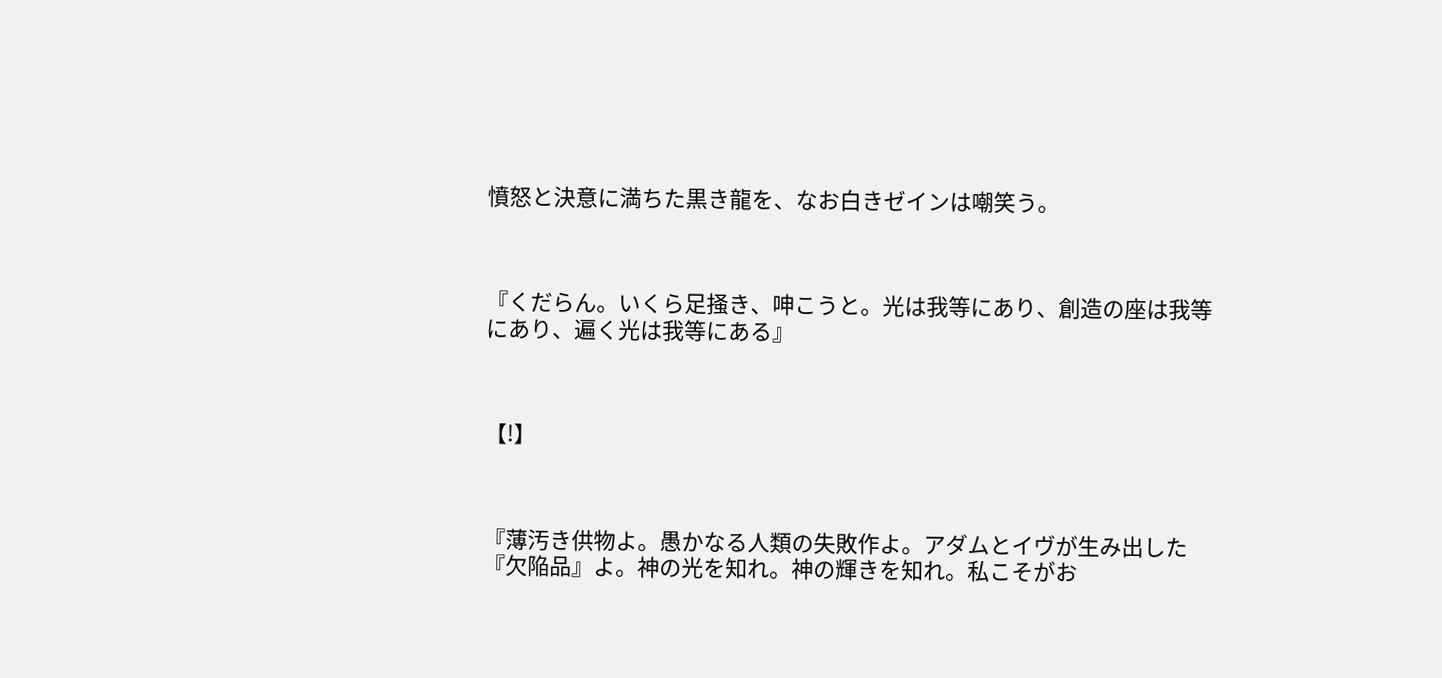憤怒と決意に満ちた黒き龍を、なお白きゼインは嘲笑う。



『くだらん。いくら足掻き、呻こうと。光は我等にあり、創造の座は我等にあり、遍く光は我等にある』



【!】



『薄汚き供物よ。愚かなる人類の失敗作よ。アダムとイヴが生み出した『欠陥品』よ。神の光を知れ。神の輝きを知れ。私こそがお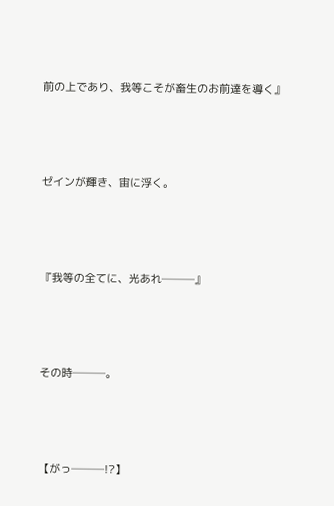前の上であり、我等こそが畜生のお前達を導く』



ゼインが輝き、宙に浮く。



『我等の全てに、光あれ───』



その時───。



【がっ───!?】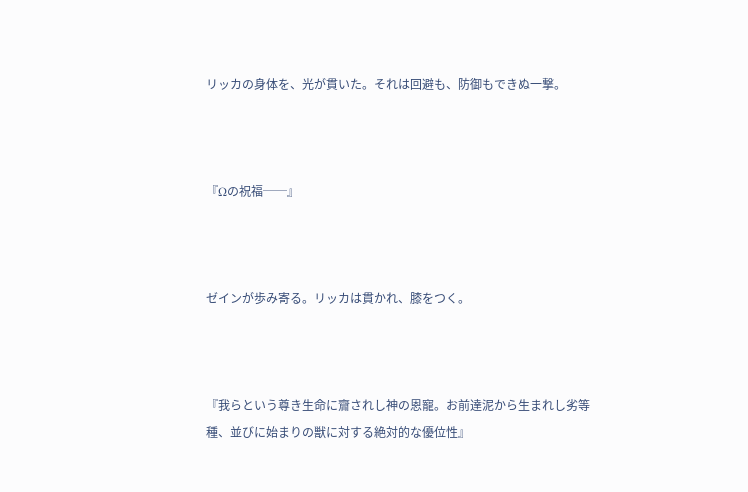リッカの身体を、光が貫いた。それは回避も、防御もできぬ一撃。



『Ωの祝福──』



ゼインが歩み寄る。リッカは貫かれ、膝をつく。



『我らという尊き生命に齎されし神の恩寵。お前達泥から生まれし劣等種、並びに始まりの獣に対する絶対的な優位性』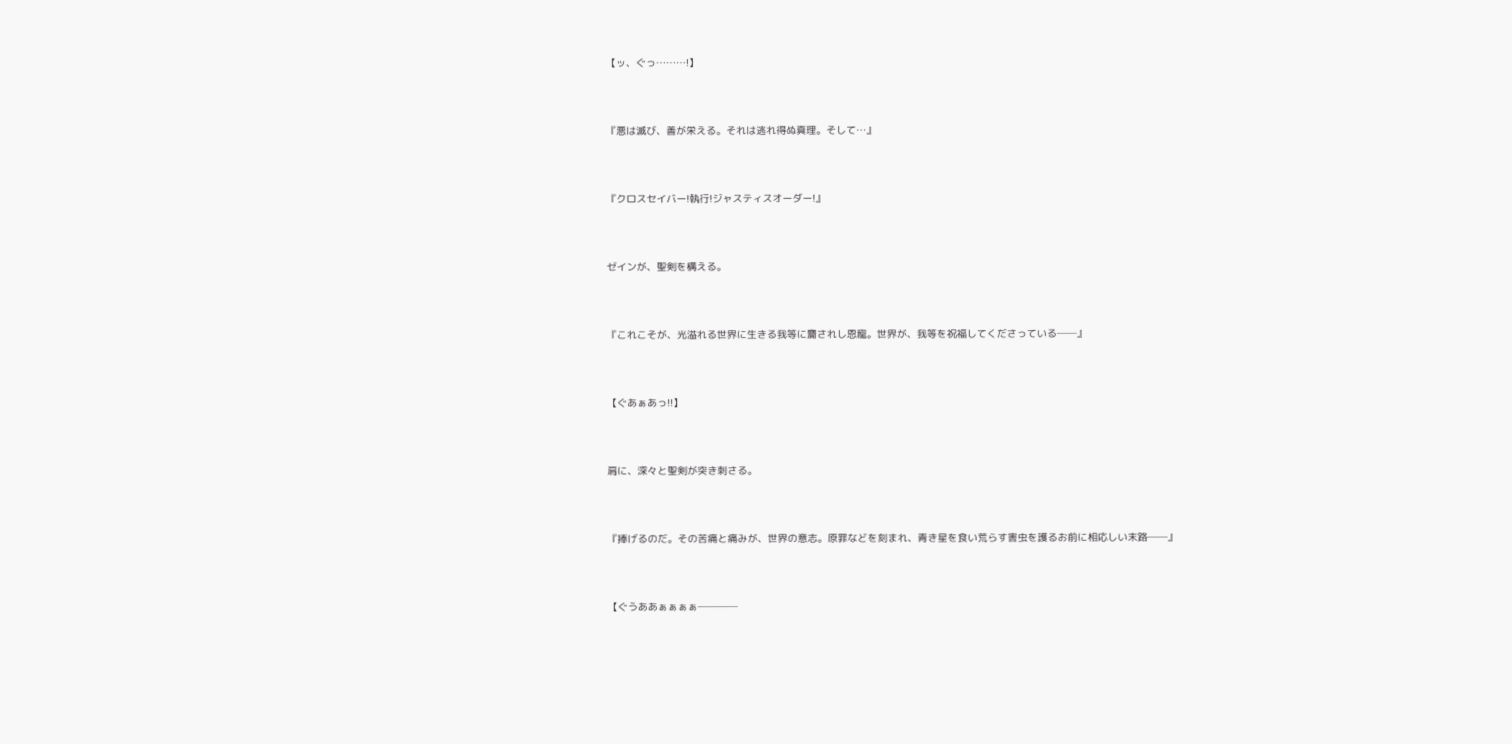【ッ、ぐっ………!】



『悪は滅び、善が栄える。それは逃れ得ぬ真理。そして…』



『クロスセイバー!執行!ジャスティスオーダー!』



ゼインが、聖剣を構える。



『これこそが、光溢れる世界に生きる我等に齎されし恩寵。世界が、我等を祝福してくださっている──』



【ぐあぁあっ!!】



肩に、深々と聖剣が突き刺さる。



『捧げるのだ。その苦痛と痛みが、世界の意志。原罪などを刻まれ、青き星を食い荒らす害虫を護るお前に相応しい末路──』



【ぐうああぁぁぁぁ────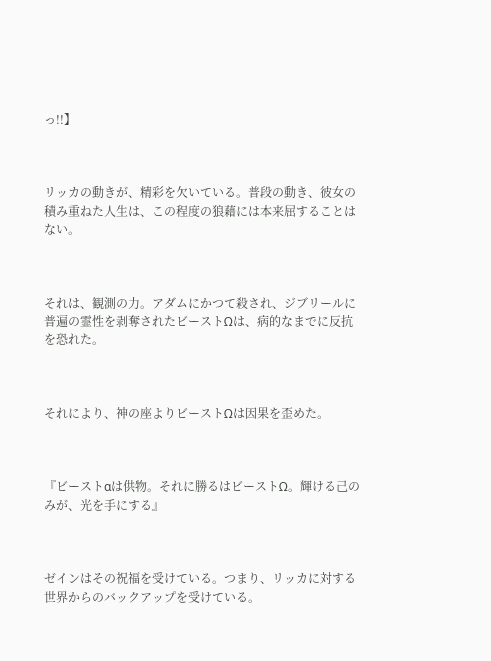っ!!】



リッカの動きが、精彩を欠いている。普段の動き、彼女の積み重ねた人生は、この程度の狼藉には本来屈することはない。



それは、観測の力。アダムにかつて殺され、ジブリールに普遍の霊性を剥奪されたビーストΩは、病的なまでに反抗を恐れた。



それにより、神の座よりビーストΩは因果を歪めた。



『ビーストαは供物。それに勝るはビーストΩ。輝ける己のみが、光を手にする』



ゼインはその祝福を受けている。つまり、リッカに対する世界からのバックアップを受けている。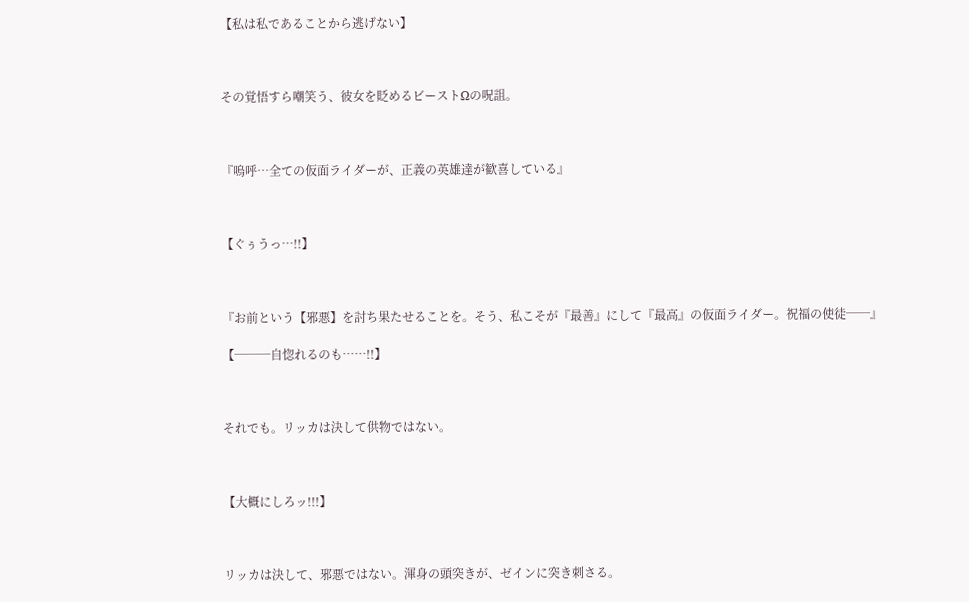【私は私であることから逃げない】



その覚悟すら嘲笑う、彼女を貶めるビーストΩの呪詛。



『嗚呼…全ての仮面ライダーが、正義の英雄達が歓喜している』



【ぐぅうっ…!!】



『お前という【邪悪】を討ち果たせることを。そう、私こそが『最善』にして『最高』の仮面ライダー。祝福の使徒──』

【───自惚れるのも……!!】



それでも。リッカは決して供物ではない。



【大概にしろッ!!!】



リッカは決して、邪悪ではない。渾身の頭突きが、ゼインに突き刺さる。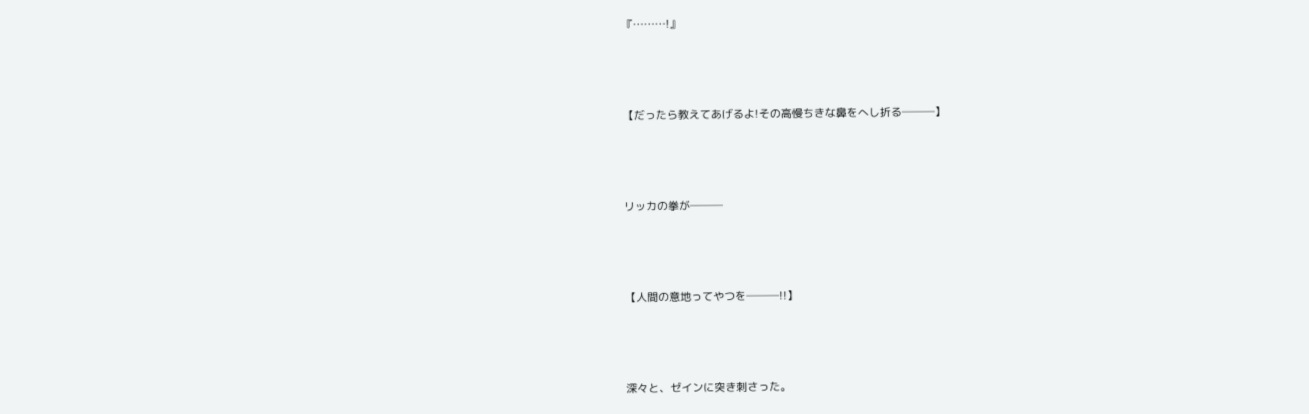『………!』



【だったら教えてあげるよ!その高慢ちきな鼻をへし折る───】



リッカの拳が───



【人間の意地ってやつを───!!】



深々と、ゼインに突き刺さった。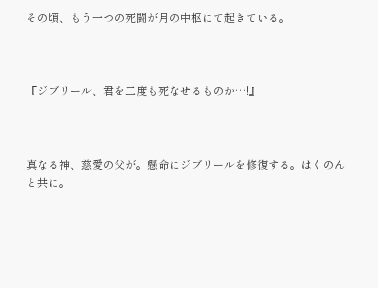その頃、もう一つの死闘が月の中枢にて起きている。



『ジブリール、君を二度も死なせるものか…!』



真なる神、慈愛の父が。懸命にジブリールを修復する。はくのんと共に。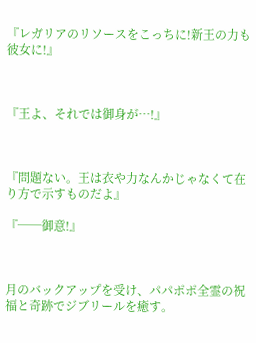『レガリアのリソースをこっちに!新王の力も彼女に!』



『王よ、それでは御身が…!』



『問題ない。王は衣や力なんかじゃなくて在り方で示すものだよ』

『──御意!』



月のバックアップを受け、パパポポ全霊の祝福と奇跡でジブリールを癒す。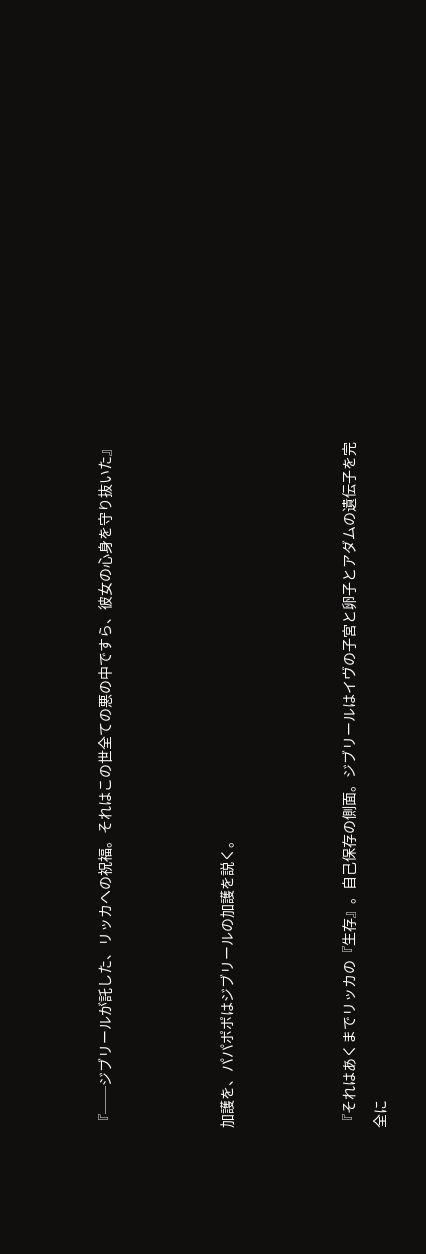『──ジブリールが託した、リッカへの祝福。それはこの世全ての悪の中ですら、彼女の心身を守り抜いた』



加護を、パパポポはジブリールの加護を説く。



『それはあくまでリッカの『生存』。自己保存の側面。ジブリールはイヴの子宮と卵子とアダムの遺伝子を完全に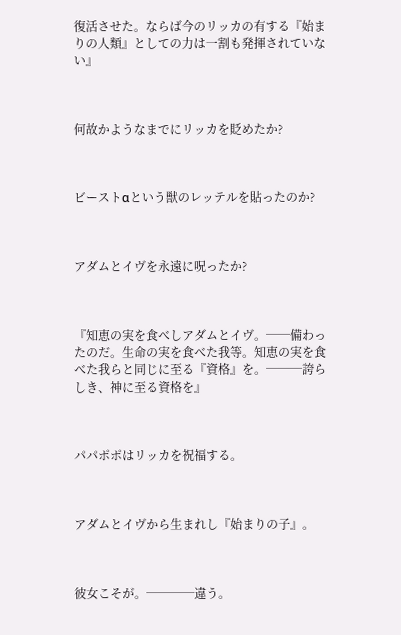復活させた。ならば今のリッカの有する『始まりの人類』としての力は一割も発揮されていない』



何故かようなまでにリッカを貶めたか?



ビーストαという獣のレッテルを貼ったのか?



アダムとイヴを永遠に呪ったか?



『知恵の実を食べしアダムとイヴ。──備わったのだ。生命の実を食べた我等。知恵の実を食べた我らと同じに至る『資格』を。───誇らしき、神に至る資格を』



パパポポはリッカを祝福する。



アダムとイヴから生まれし『始まりの子』。



彼女こそが。────違う。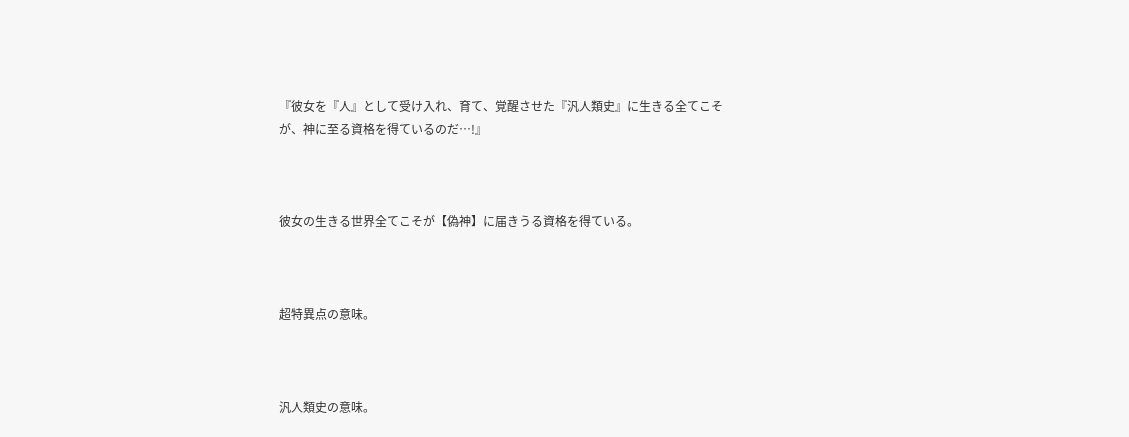『彼女を『人』として受け入れ、育て、覚醒させた『汎人類史』に生きる全てこそが、神に至る資格を得ているのだ…!』



彼女の生きる世界全てこそが【偽神】に届きうる資格を得ている。



超特異点の意味。



汎人類史の意味。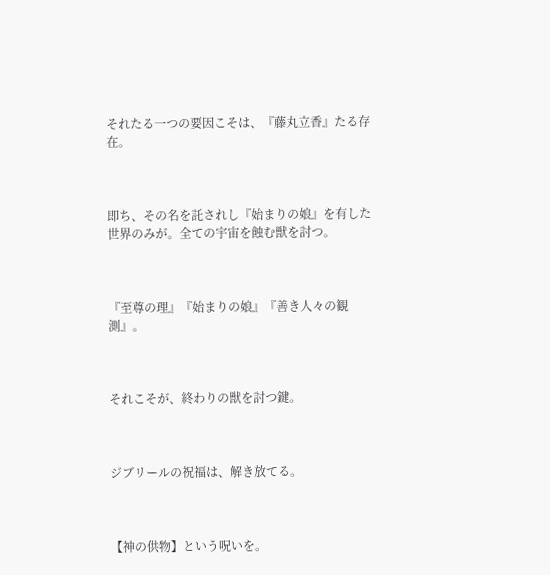それたる一つの要因こそは、『藤丸立香』たる存在。



即ち、その名を託されし『始まりの娘』を有した世界のみが。全ての宇宙を蝕む獣を討つ。



『至尊の理』『始まりの娘』『善き人々の観測』。



それこそが、終わりの獣を討つ鍵。



ジブリールの祝福は、解き放てる。



【神の供物】という呪いを。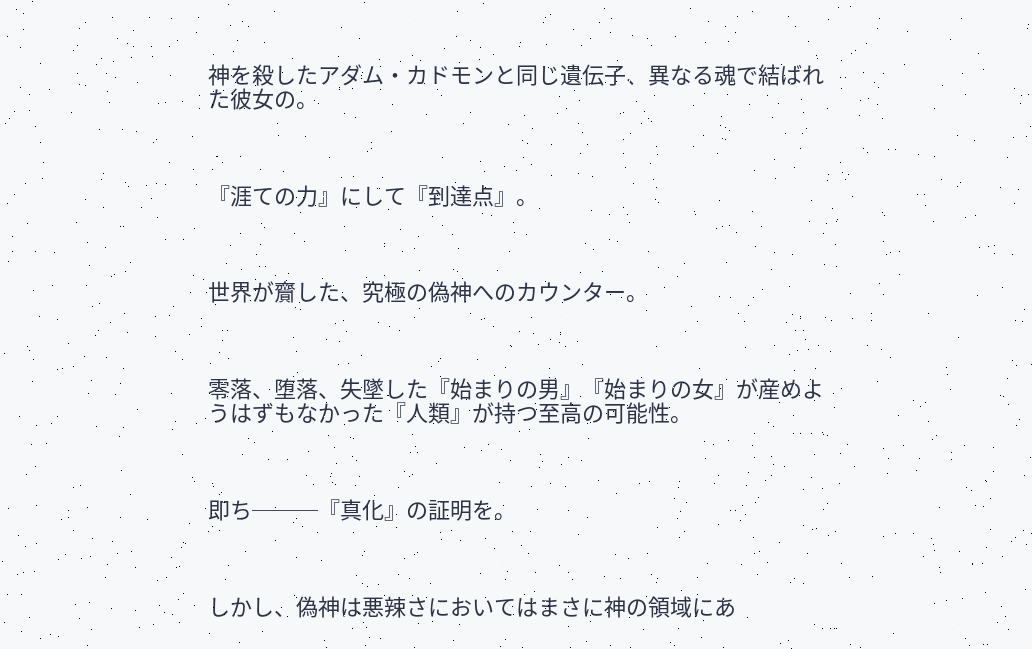神を殺したアダム・カドモンと同じ遺伝子、異なる魂で結ばれた彼女の。



『涯ての力』にして『到達点』。



世界が齎した、究極の偽神へのカウンター。



零落、堕落、失墜した『始まりの男』『始まりの女』が産めようはずもなかった『人類』が持つ至高の可能性。



即ち───『真化』の証明を。



しかし、偽神は悪辣さにおいてはまさに神の領域にあ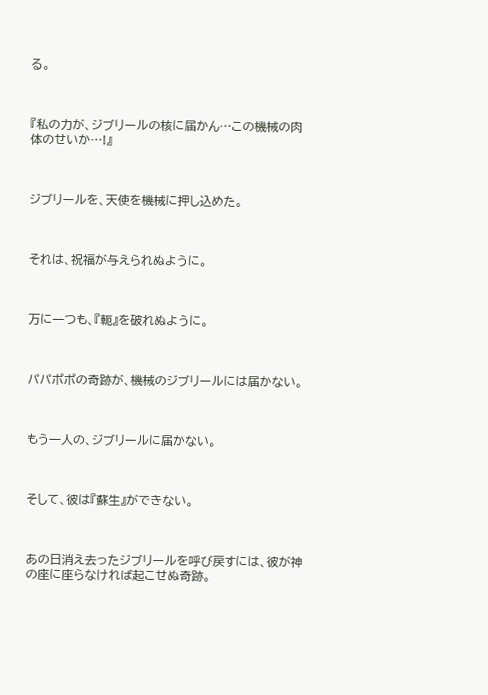る。



『私の力が、ジブリールの核に届かん…この機械の肉体のせいか…!』



ジブリールを、天使を機械に押し込めた。



それは、祝福が与えられぬように。



万に一つも、『軛』を破れぬように。



パパポポの奇跡が、機械のジブリールには届かない。



もう一人の、ジブリールに届かない。



そして、彼は『蘇生』ができない。



あの日消え去ったジブリールを呼び戻すには、彼が神の座に座らなければ起こせぬ奇跡。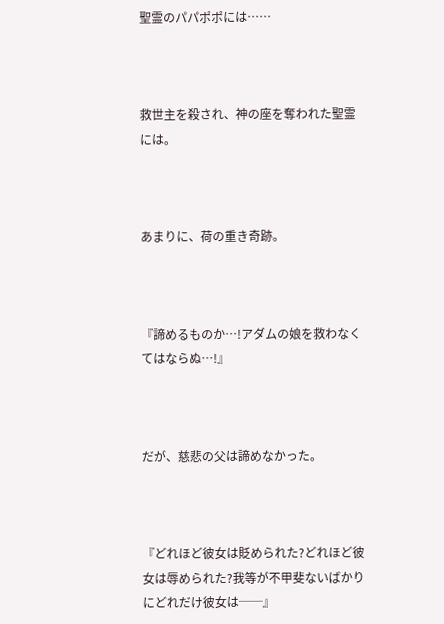聖霊のパパポポには……



救世主を殺され、神の座を奪われた聖霊には。



あまりに、荷の重き奇跡。



『諦めるものか…!アダムの娘を救わなくてはならぬ…!』



だが、慈悲の父は諦めなかった。



『どれほど彼女は貶められた?どれほど彼女は辱められた?我等が不甲斐ないばかりにどれだけ彼女は──』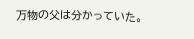万物の父は分かっていた。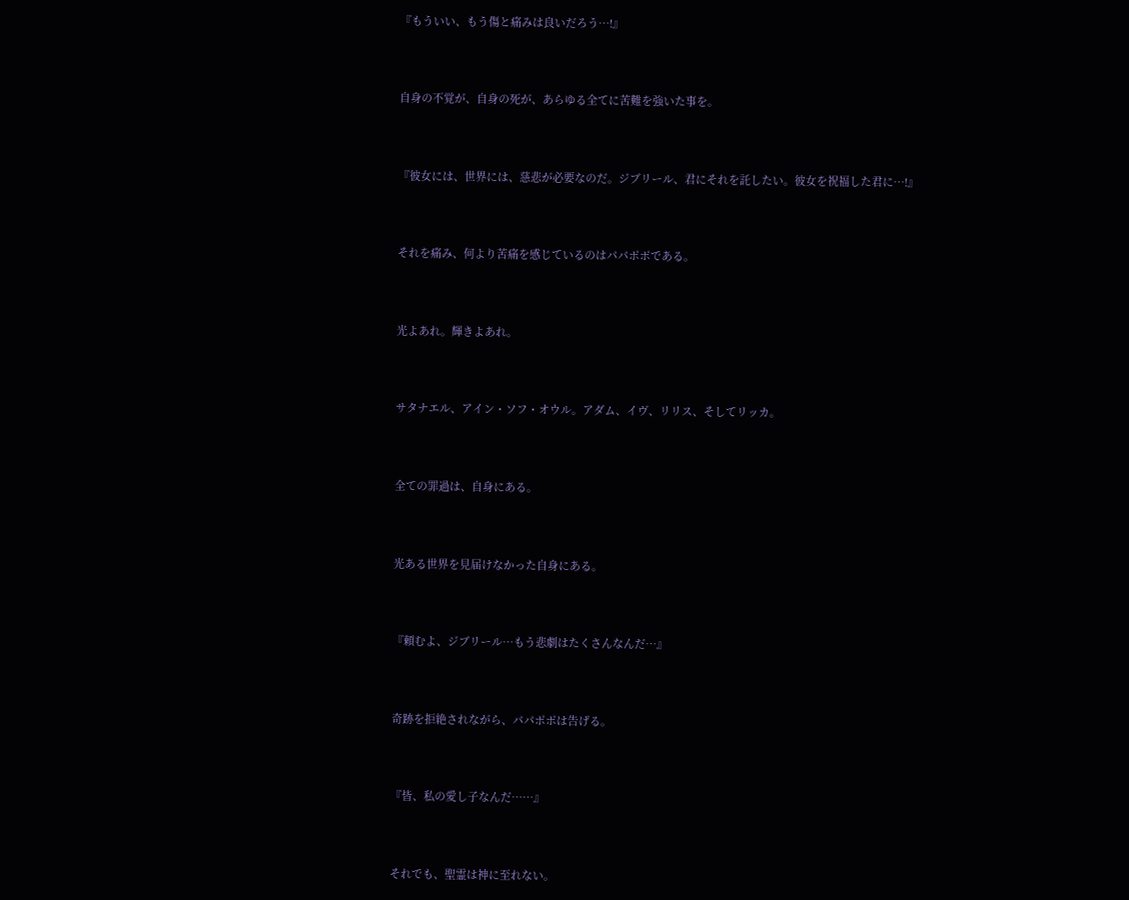『もういい、もう傷と痛みは良いだろう…!』



自身の不覚が、自身の死が、あらゆる全てに苦難を強いた事を。



『彼女には、世界には、慈悲が必要なのだ。ジブリール、君にそれを託したい。彼女を祝福した君に…!』



それを痛み、何より苦痛を感じているのはパパポポである。



光よあれ。輝きよあれ。



サタナエル、アイン・ソフ・オウル。アダム、イヴ、リリス、そしてリッカ。



全ての罪過は、自身にある。



光ある世界を見届けなかった自身にある。



『頼むよ、ジブリール…もう悲劇はたくさんなんだ…』



奇跡を拒絶されながら、パパポポは告げる。



『皆、私の愛し子なんだ……』



それでも、聖霊は神に至れない。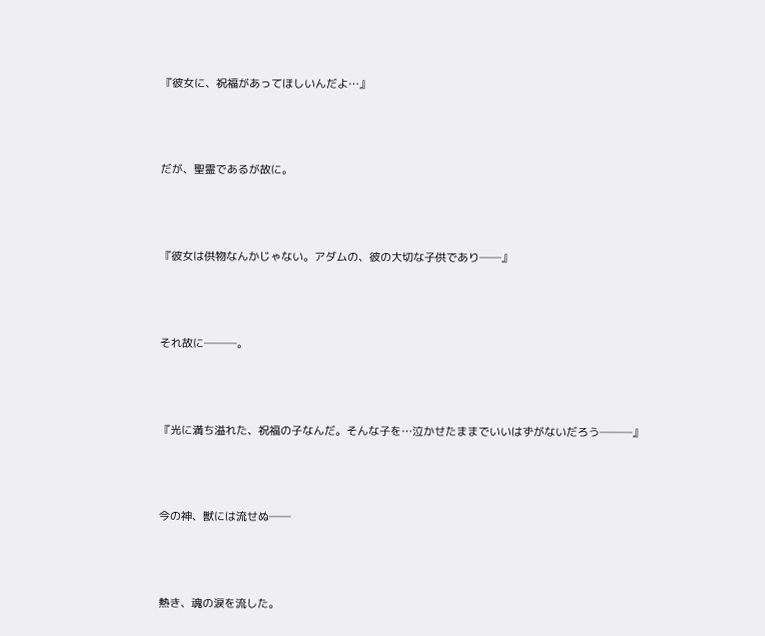『彼女に、祝福があってほしいんだよ…』



だが、聖霊であるが故に。



『彼女は供物なんかじゃない。アダムの、彼の大切な子供であり──』



それ故に───。



『光に満ち溢れた、祝福の子なんだ。そんな子を…泣かせたままでいいはずがないだろう───』



今の神、獣には流せぬ──



熱き、魂の涙を流した。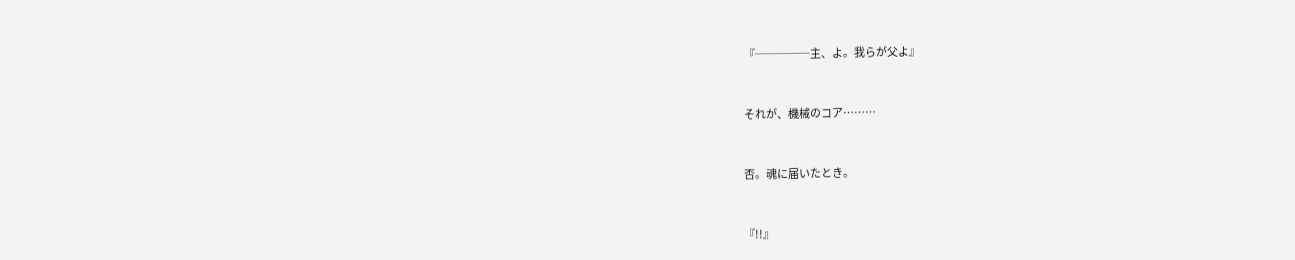『─────主、よ。我らが父よ』



それが、機械のコア………



否。魂に届いたとき。



『!!』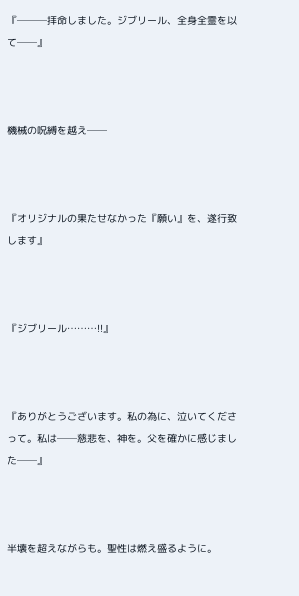『───拝命しました。ジブリール、全身全霊を以て──』



機械の呪縛を越え──



『オリジナルの果たせなかった『願い』を、遂行致します』



『ジブリール………!!』



『ありがとうございます。私の為に、泣いてくださって。私は──慈悲を、神を。父を確かに感じました──』



半壊を超えながらも。聖性は燃え盛るように。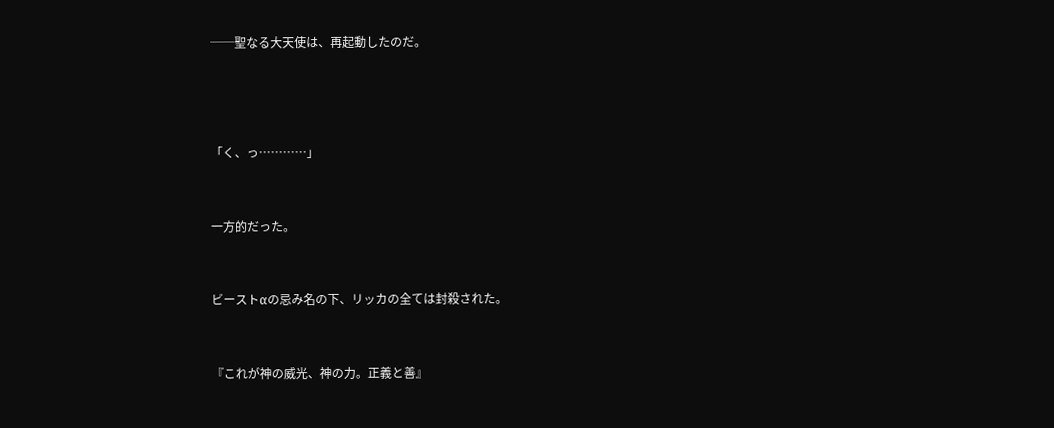──聖なる大天使は、再起動したのだ。





「く、っ…………」



一方的だった。



ビーストαの忌み名の下、リッカの全ては封殺された。



『これが神の威光、神の力。正義と善』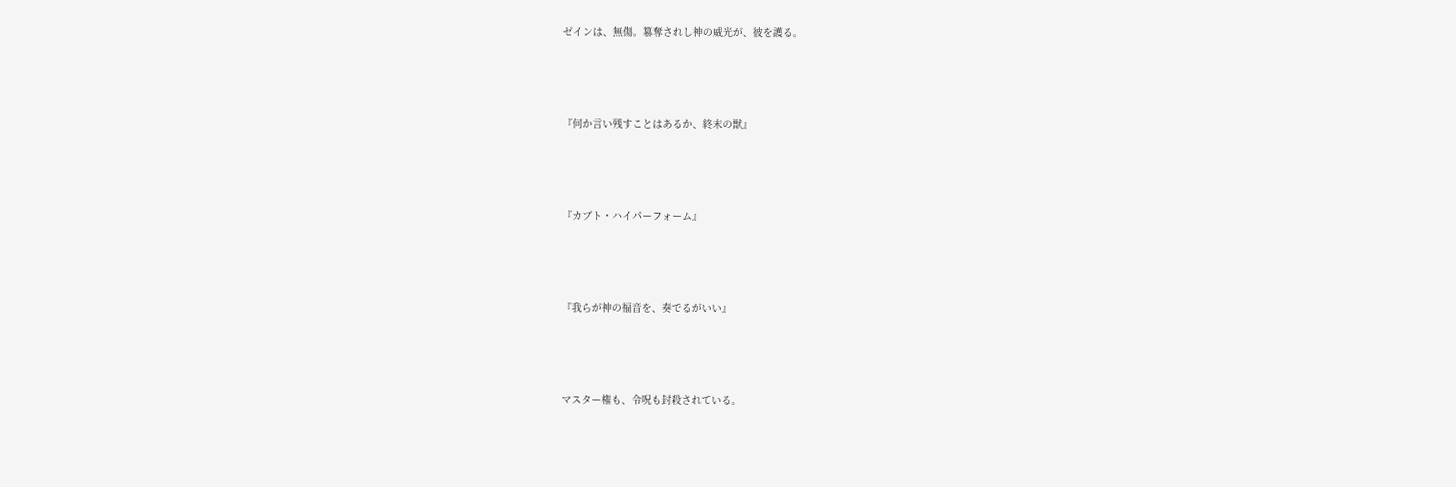ゼインは、無傷。簒奪されし神の威光が、彼を護る。



『何か言い残すことはあるか、終末の獣』



『カブト・ハイパーフォーム』



『我らが神の福音を、奏でるがいい』



マスター権も、令呪も封殺されている。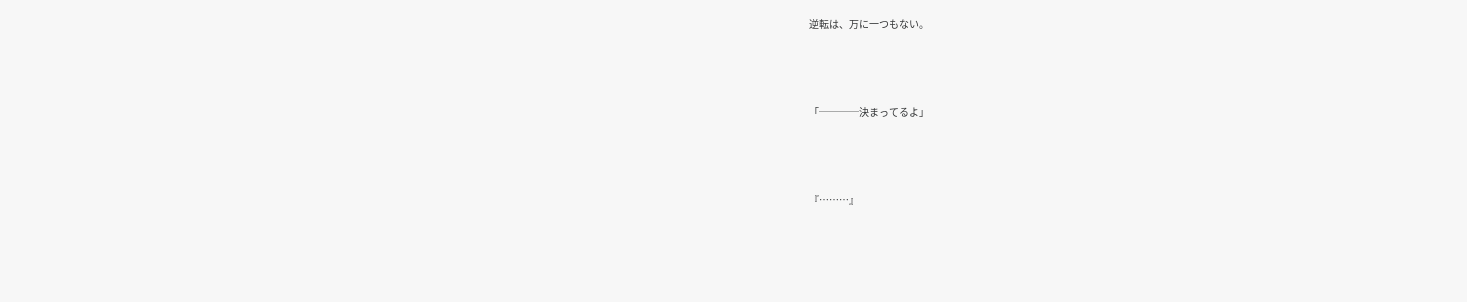逆転は、万に一つもない。



「────決まってるよ」



『………』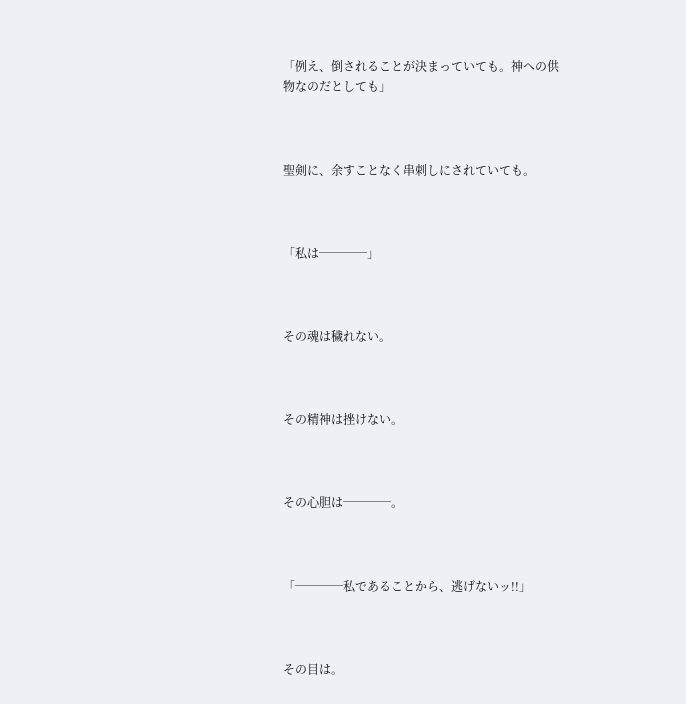「例え、倒されることが決まっていても。神への供物なのだとしても」



聖剣に、余すことなく串刺しにされていても。



「私は────」



その魂は穢れない。



その精神は挫けない。



その心胆は────。



「────私であることから、逃げないッ!!」



その目は。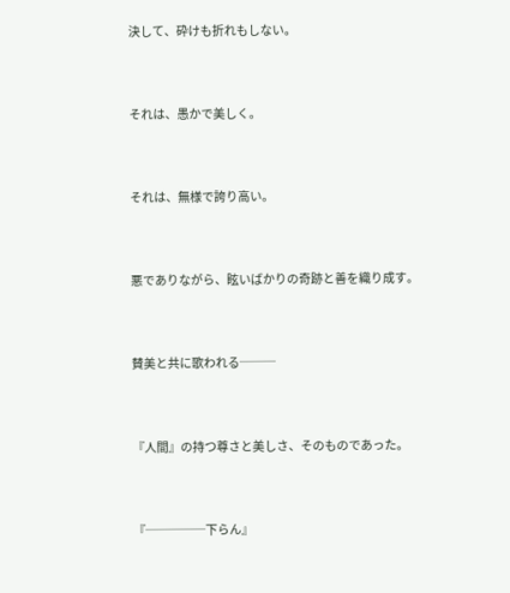決して、砕けも折れもしない。



それは、愚かで美しく。



それは、無様で誇り高い。



悪でありながら、眩いばかりの奇跡と善を織り成す。



賛美と共に歌われる───



『人間』の持つ尊さと美しさ、そのものであった。



『─────下らん』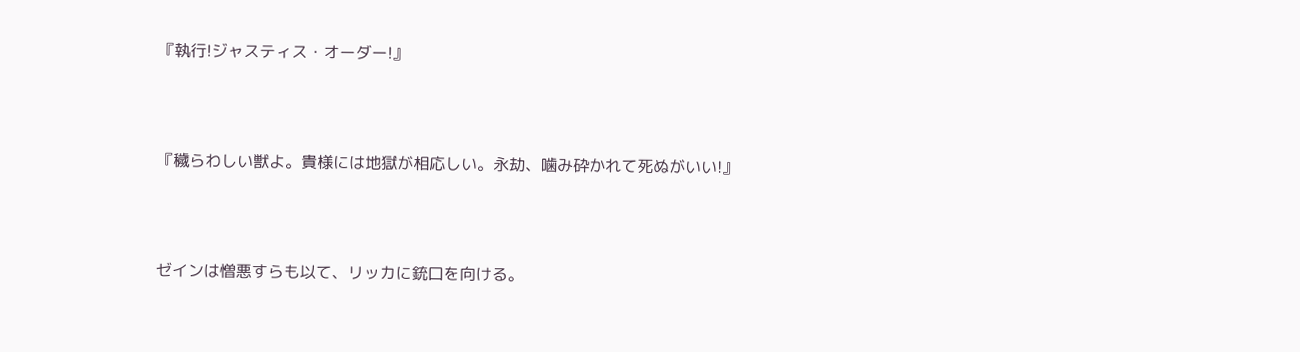『執行!ジャスティス・オーダー!』



『穢らわしい獣よ。貴様には地獄が相応しい。永劫、噛み砕かれて死ぬがいい!』



ゼインは憎悪すらも以て、リッカに銃口を向ける。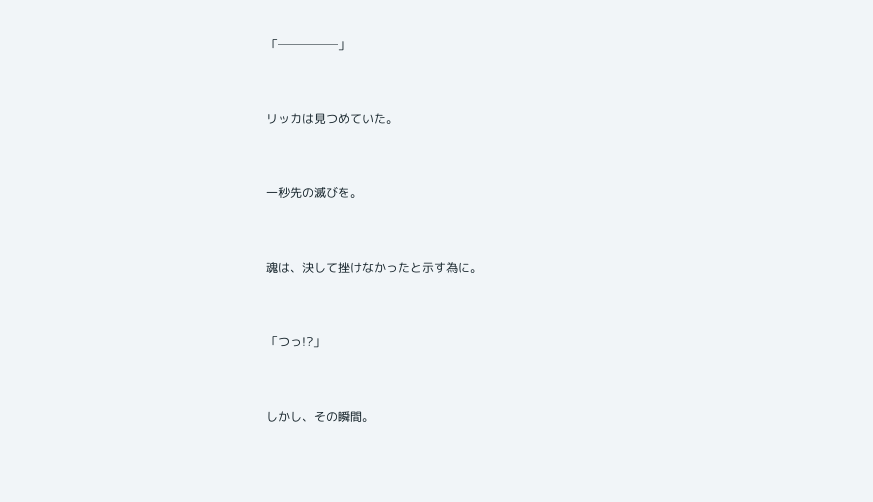「─────」



リッカは見つめていた。



一秒先の滅びを。



魂は、決して挫けなかったと示す為に。



「つっ!?」



しかし、その瞬間。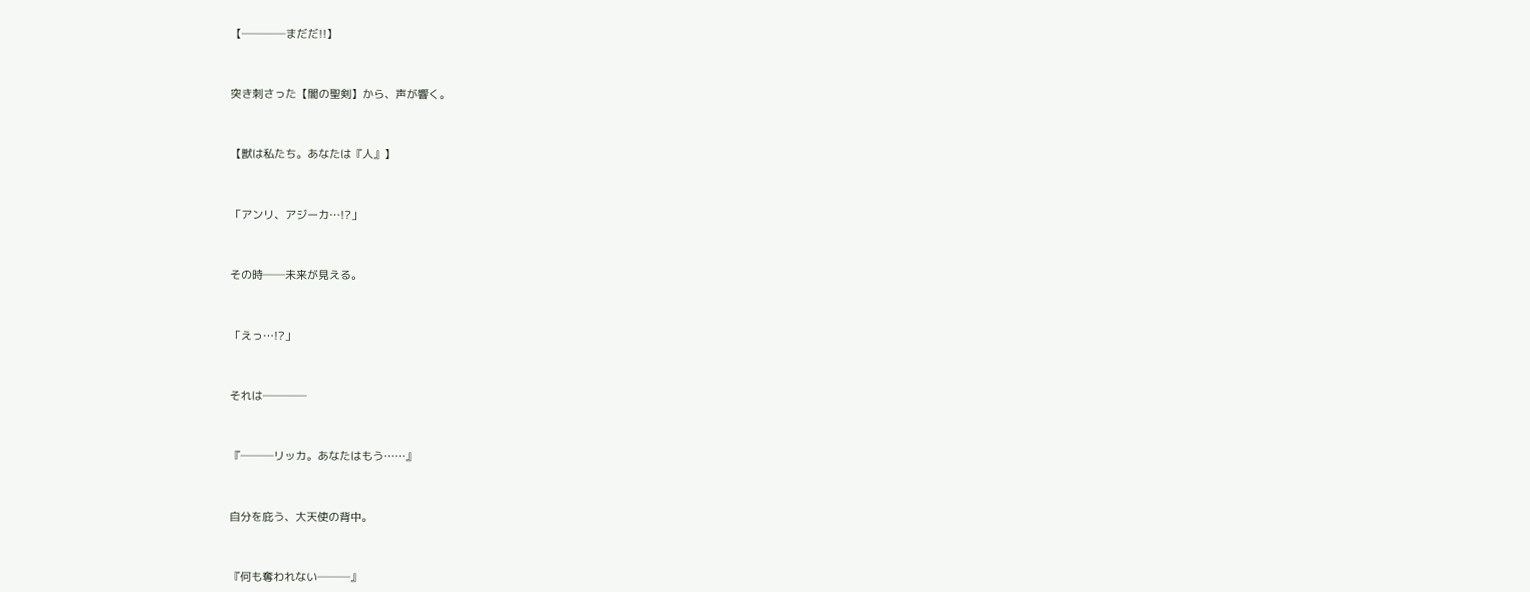【────まだだ!!】



突き刺さった【闇の聖剣】から、声が響く。



【獣は私たち。あなたは『人』】



「アンリ、アジーカ…!?」



その時──未来が見える。



「えっ…!?」



それは────



『───リッカ。あなたはもう……』



自分を庇う、大天使の背中。



『何も奪われない───』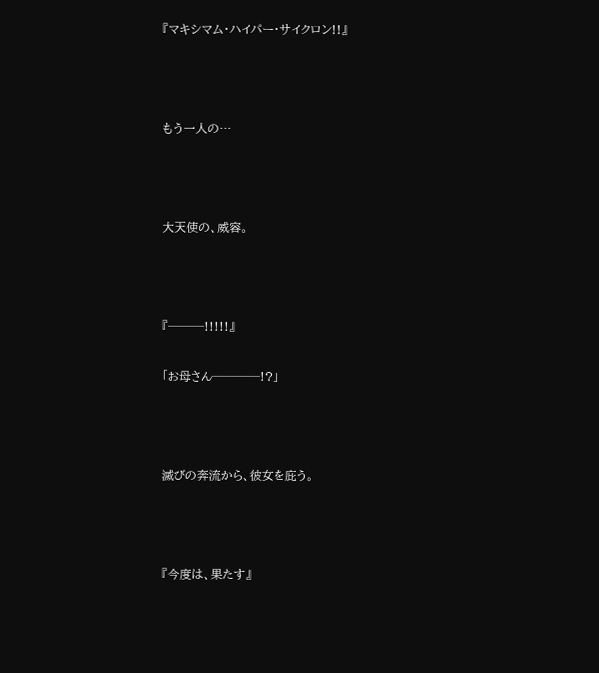『マキシマム・ハイパー・サイクロン!!』



もう一人の…



大天使の、威容。



『───!!!!!』

「お母さん────!?」



滅びの奔流から、彼女を庇う。



『今度は、果たす』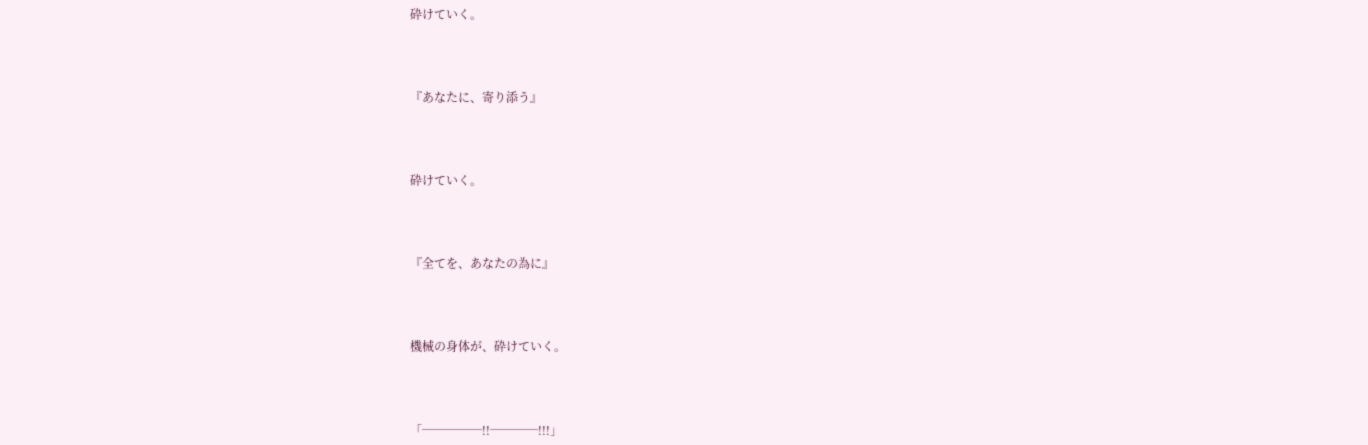砕けていく。



『あなたに、寄り添う』



砕けていく。



『全てを、あなたの為に』



機械の身体が、砕けていく。



「─────!!────!!!」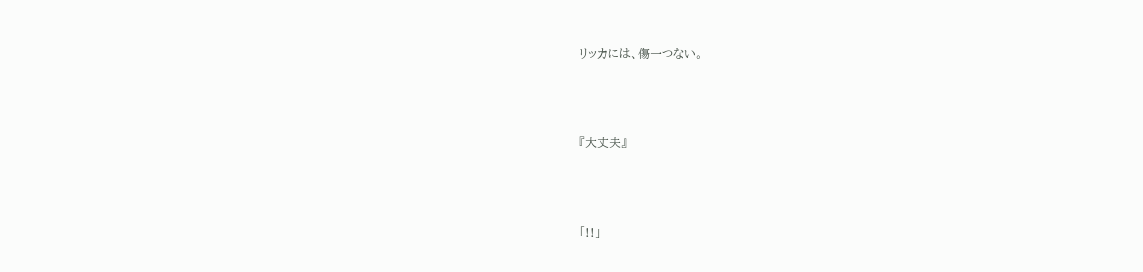リッカには、傷一つない。



『大丈夫』



「!!」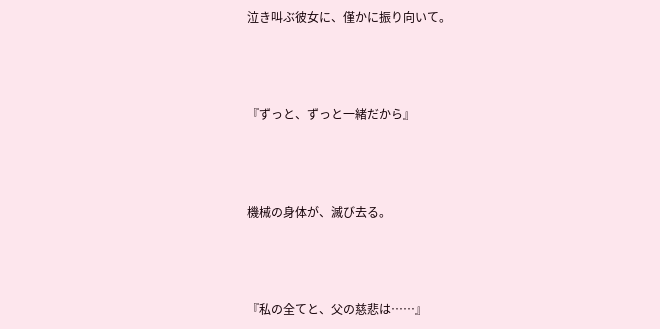泣き叫ぶ彼女に、僅かに振り向いて。



『ずっと、ずっと一緒だから』



機械の身体が、滅び去る。



『私の全てと、父の慈悲は……』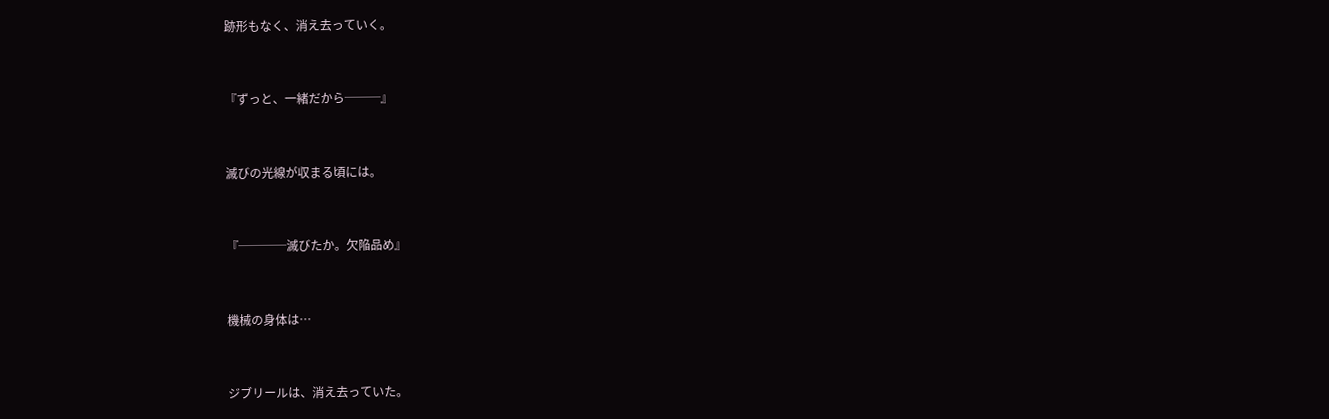跡形もなく、消え去っていく。



『ずっと、一緒だから───』



滅びの光線が収まる頃には。



『────滅びたか。欠陥品め』



機械の身体は…



ジブリールは、消え去っていた。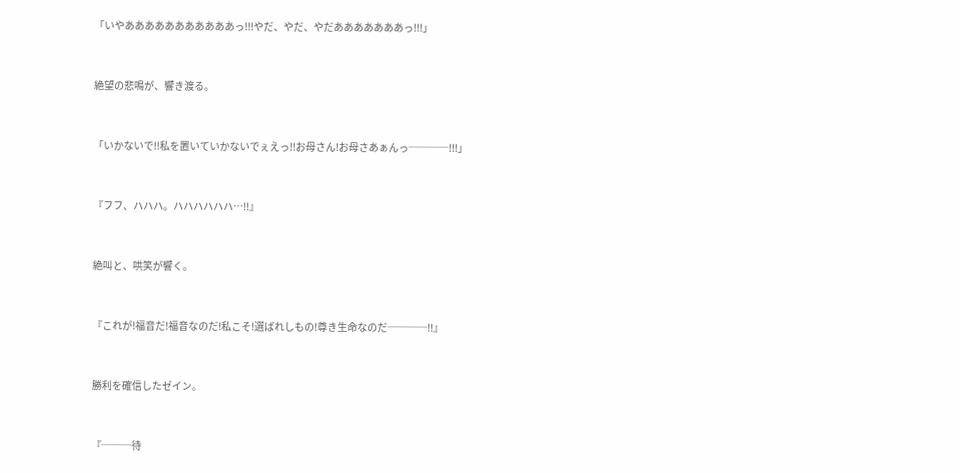「いやあああああああああああっ!!!やだ、やだ、やだあああああああっ!!!」



絶望の悲鳴が、響き渡る。



「いかないで!!私を置いていかないでぇえっ!!お母さん!お母さあぁんっ────!!!」



『フフ、ハハハ。ハハハハハハ…!!』



絶叫と、哄笑が響く。



『これが!福音だ!福音なのだ!私こそ!選ばれしもの!尊き生命なのだ────!!』



勝利を確信したゼイン。



『───待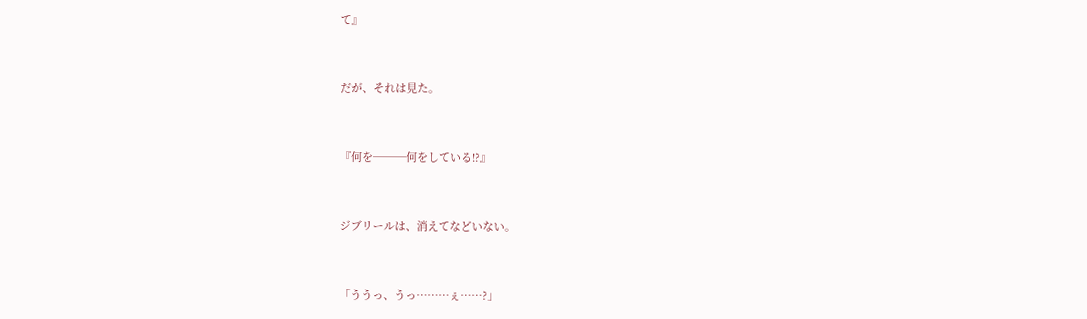て』



だが、それは見た。



『何を───何をしている!?』



ジブリールは、消えてなどいない。



「ううっ、うっ………ぇ……?」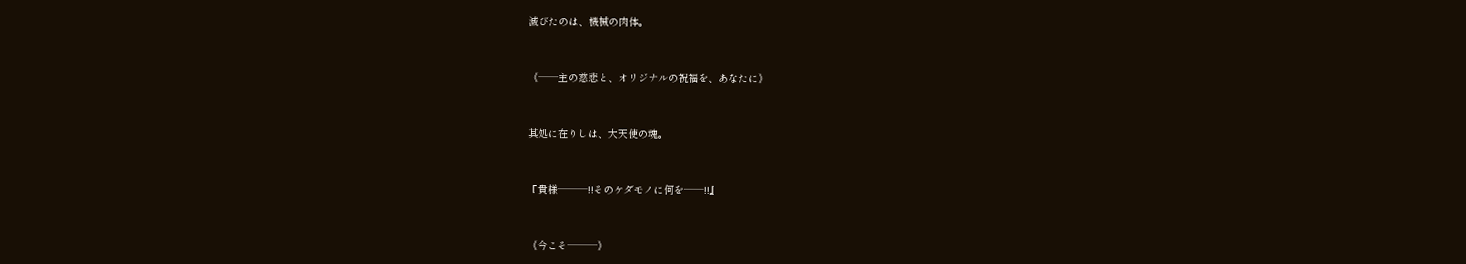滅びたのは、機械の肉体。



《──主の慈悲と、オリジナルの祝福を、あなたに》



其処に在りしは、大天使の魂。



『貴様───!!そのケダモノに何を──!!』



《今こそ───》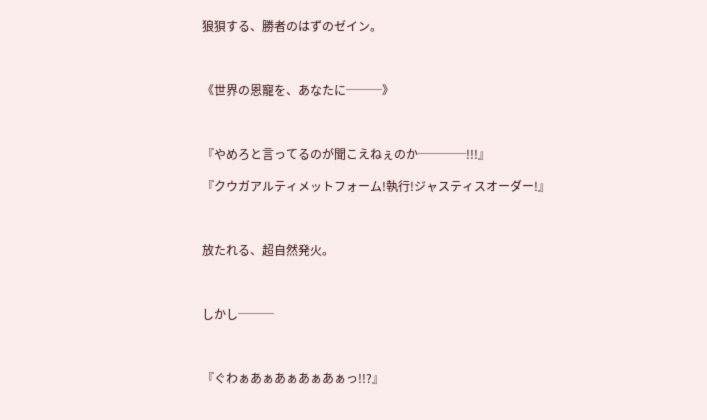狼狽する、勝者のはずのゼイン。



《世界の恩寵を、あなたに───》



『やめろと言ってるのが聞こえねぇのか────!!!』

『クウガアルティメットフォーム!執行!ジャスティスオーダー!』



放たれる、超自然発火。



しかし───



『ぐわぁあぁあぁあぁあぁっ!!?』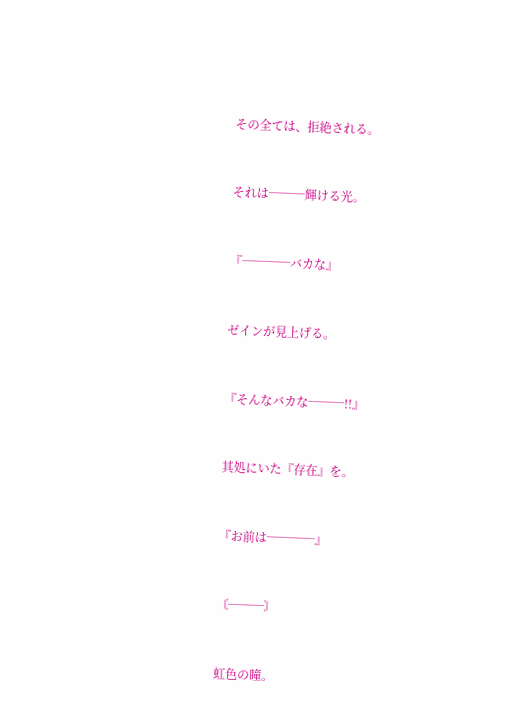その全ては、拒絶される。



それは───輝ける光。



『────バカな』



ゼインが見上げる。



『そんなバカな───!!』



其処にいた『存在』を。



『お前は────』



〘───〙



虹色の瞳。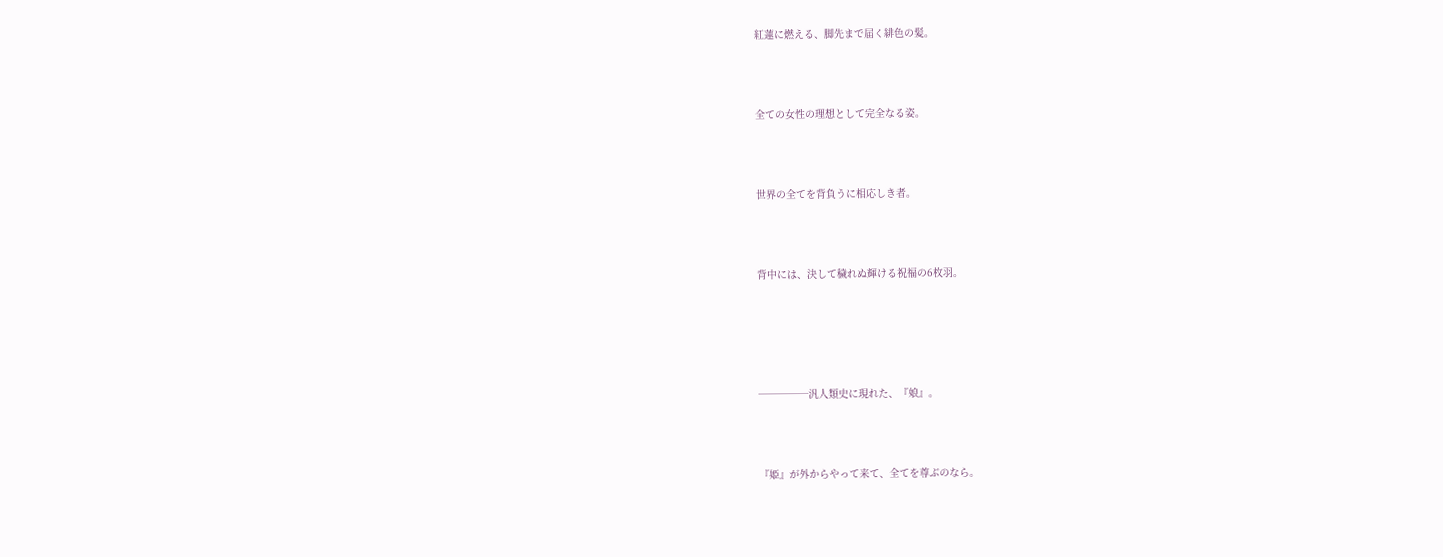紅蓮に燃える、脚先まで届く緋色の髪。



全ての女性の理想として完全なる姿。



世界の全てを背負うに相応しき者。



背中には、決して穢れぬ輝ける祝福の6枚羽。





─────汎人類史に現れた、『娘』。



『姫』が外からやって来て、全てを尊ぶのなら。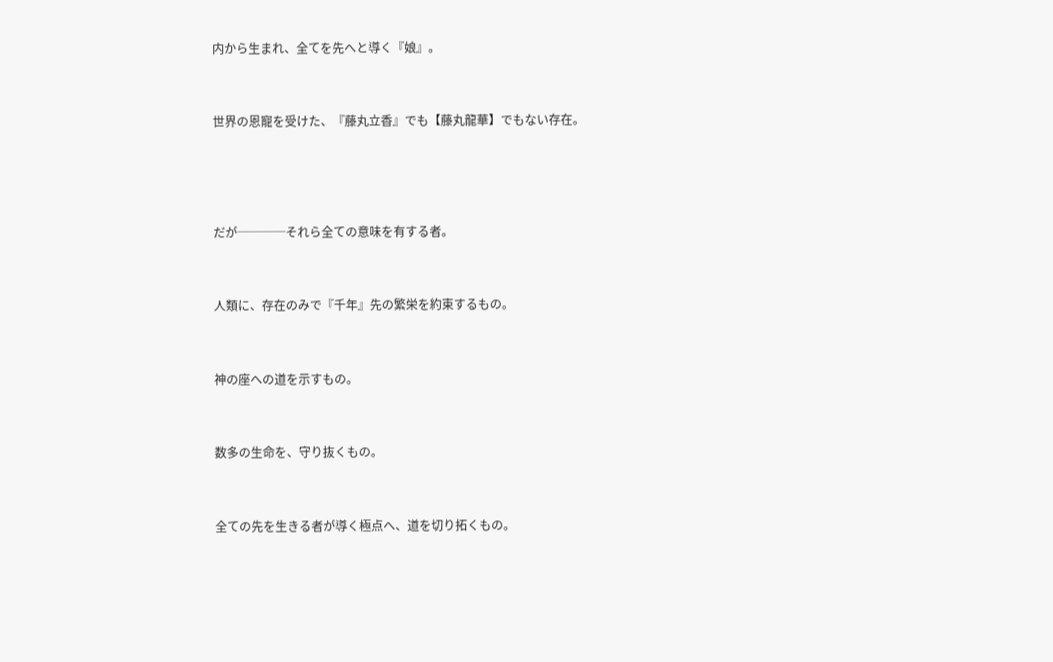内から生まれ、全てを先へと導く『娘』。



世界の恩寵を受けた、『藤丸立香』でも【藤丸龍華】でもない存在。





だが────それら全ての意味を有する者。



人類に、存在のみで『千年』先の繁栄を約束するもの。



神の座への道を示すもの。



数多の生命を、守り抜くもの。



全ての先を生きる者が導く極点へ、道を切り拓くもの。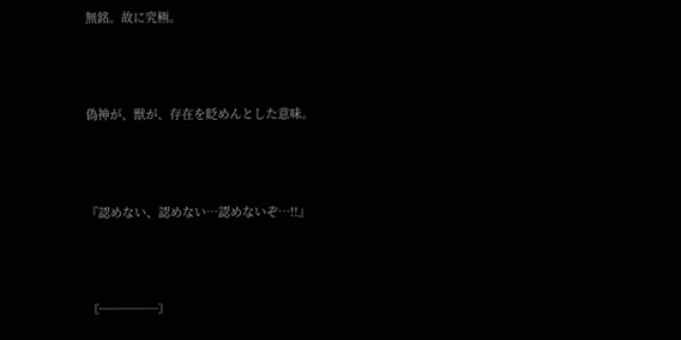無銘。故に究極。



偽神が、獣が、存在を貶めんとした意味。



『認めない、認めない…認めないぞ…!!』



〘─────〙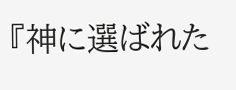『神に選ばれた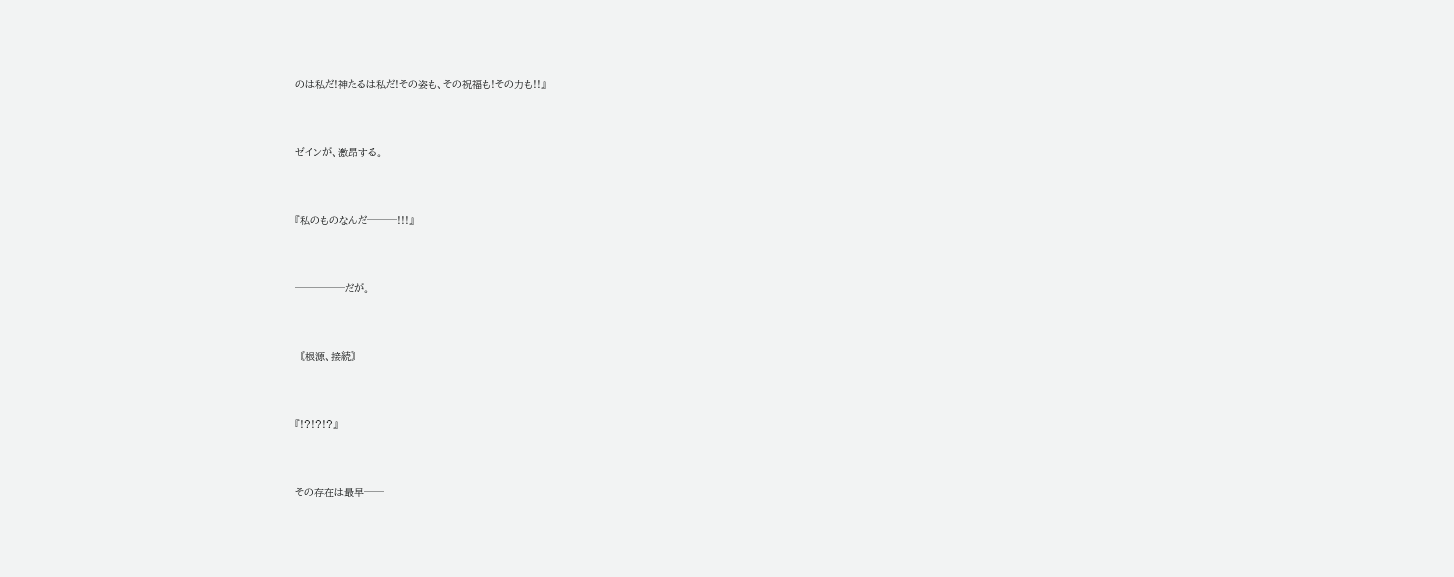のは私だ!神たるは私だ!その姿も、その祝福も!その力も!!』



ゼインが、激昂する。



『私のものなんだ───!!!』



─────だが。



〘根源、接続〙



『!?!?!?』



その存在は最早──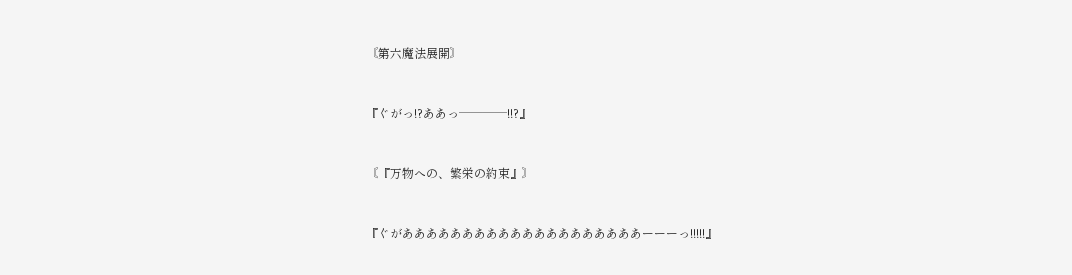〘第六魔法展開〙



『ぐがっ!?ああっ────!!?』



〘『万物への、繁栄の約束』〙



『ぐがああああああああああああああああああああーーーっ!!!!!』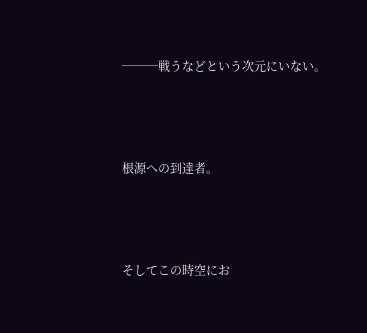───戦うなどという次元にいない。



根源への到達者。



そしてこの時空にお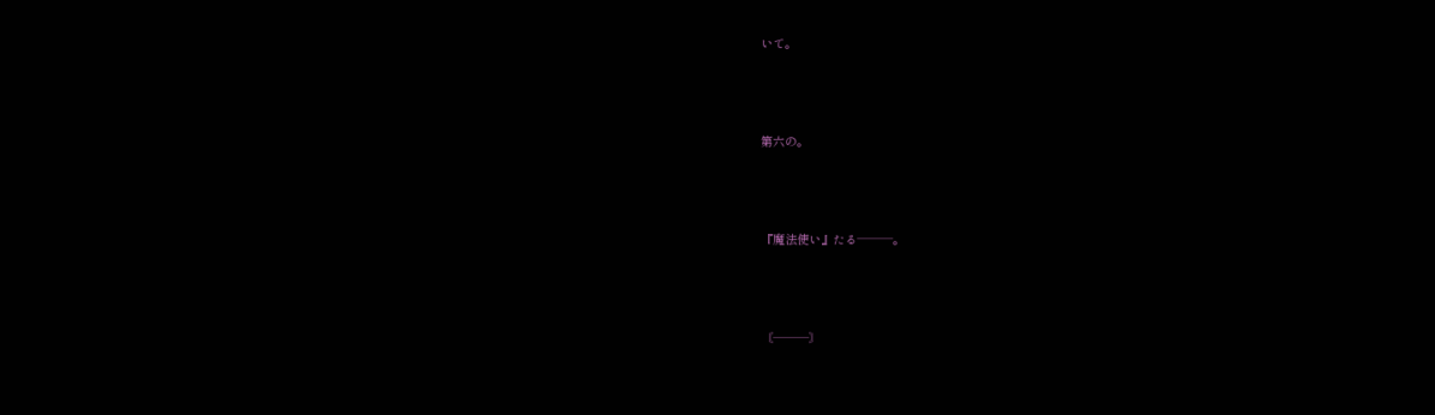いて。



第六の。



『魔法使い』たる───。



〘───〙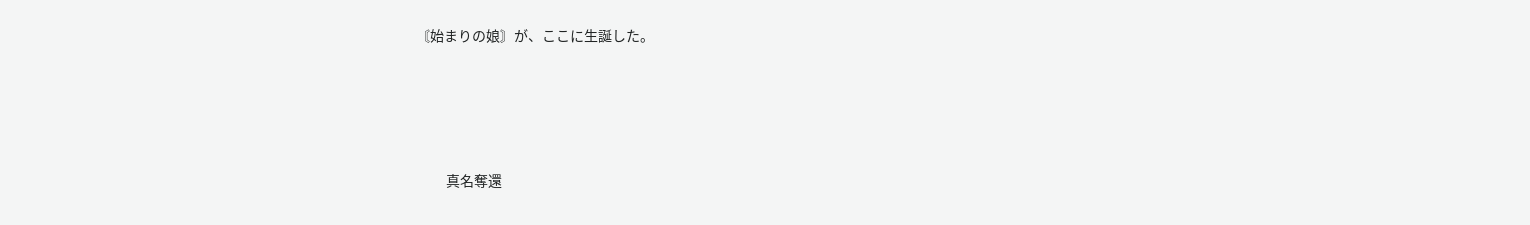〘始まりの娘〙が、ここに生誕した。




          真名奪還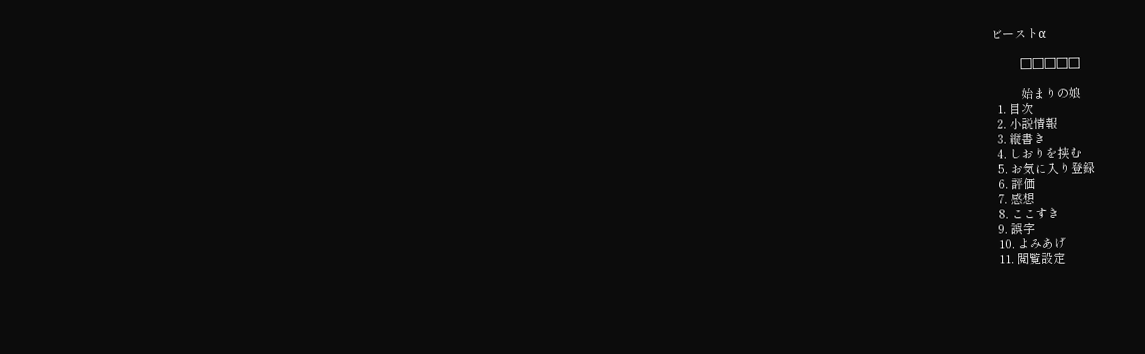ビーストα

          □□□□□

          始まりの娘
  1. 目次
  2. 小説情報
  3. 縦書き
  4. しおりを挟む
  5. お気に入り登録
  6. 評価
  7. 感想
  8. ここすき
  9. 誤字
  10. よみあげ
  11. 閲覧設定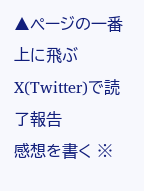▲ページの一番上に飛ぶ
X(Twitter)で読了報告
感想を書く ※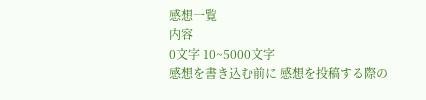感想一覧
内容
0文字 10~5000文字
感想を書き込む前に 感想を投稿する際の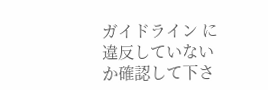ガイドライン に違反していないか確認して下さ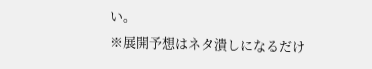い。
※展開予想はネタ潰しになるだけ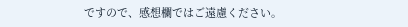ですので、感想欄ではご遠慮ください。